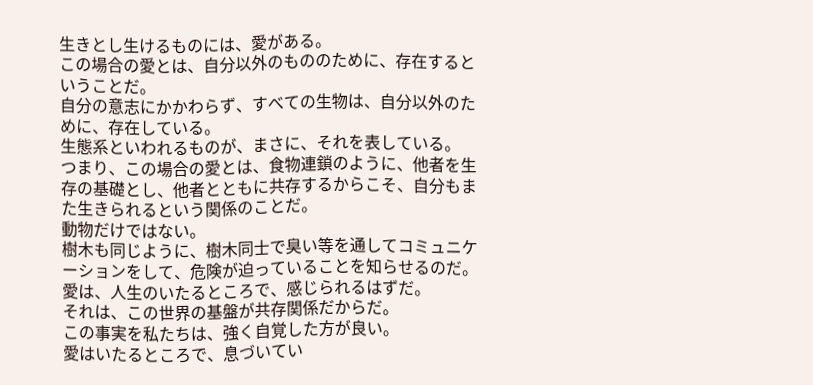生きとし生けるものには、愛がある。
この場合の愛とは、自分以外のもののために、存在するということだ。
自分の意志にかかわらず、すべての生物は、自分以外のために、存在している。
生態系といわれるものが、まさに、それを表している。
つまり、この場合の愛とは、食物連鎖のように、他者を生存の基礎とし、他者とともに共存するからこそ、自分もまた生きられるという関係のことだ。
動物だけではない。
樹木も同じように、樹木同士で臭い等を通してコミュニケーションをして、危険が迫っていることを知らせるのだ。
愛は、人生のいたるところで、感じられるはずだ。
それは、この世界の基盤が共存関係だからだ。
この事実を私たちは、強く自覚した方が良い。
愛はいたるところで、息づいてい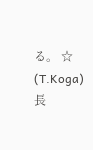る。 ☆ (T.Koga)長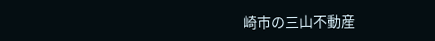崎市の三山不動産